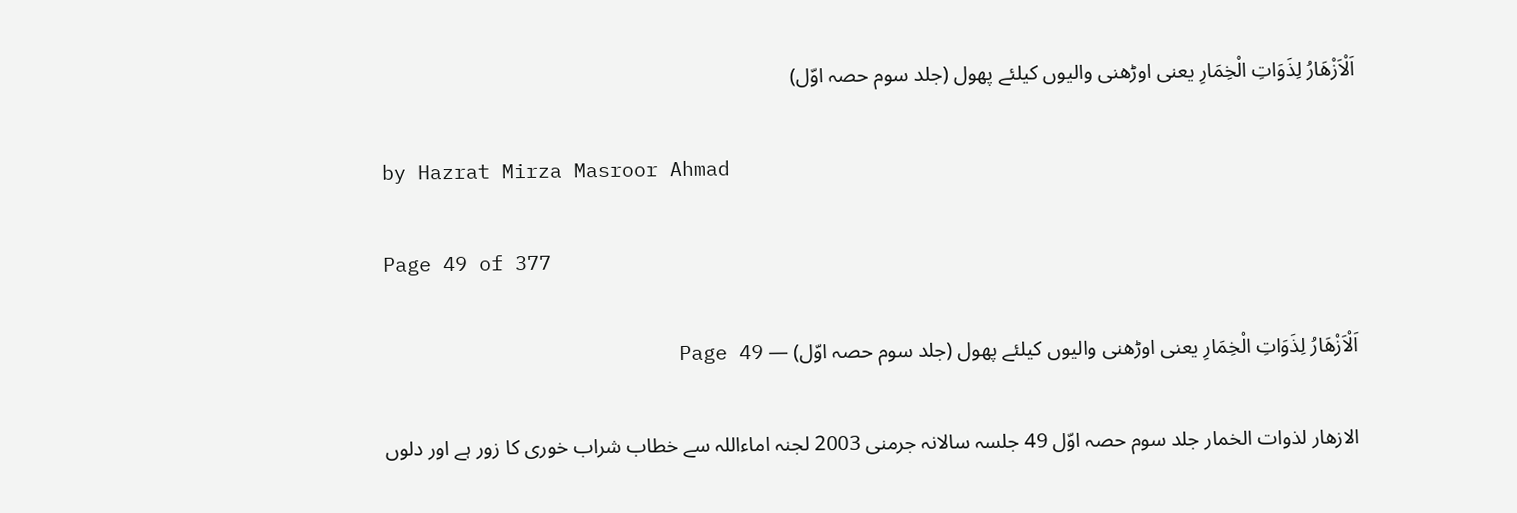اَلْاَزْھَارُ لِذَوَاتِ الْخِمَارِ یعنی اوڑھنی والیوں کیلئے پھول (جلد سوم حصہ اوّل)

by Hazrat Mirza Masroor Ahmad

Page 49 of 377

اَلْاَزْھَارُ لِذَوَاتِ الْخِمَارِ یعنی اوڑھنی والیوں کیلئے پھول (جلد سوم حصہ اوّل) — Page 49

الازهار لذوات الخمار جلد سوم حصہ اوّل 49 جلسہ سالانہ جرمنی 2003 لجنہ اماءاللہ سے خطاب شراب خوری کا زور ہے اور دلوں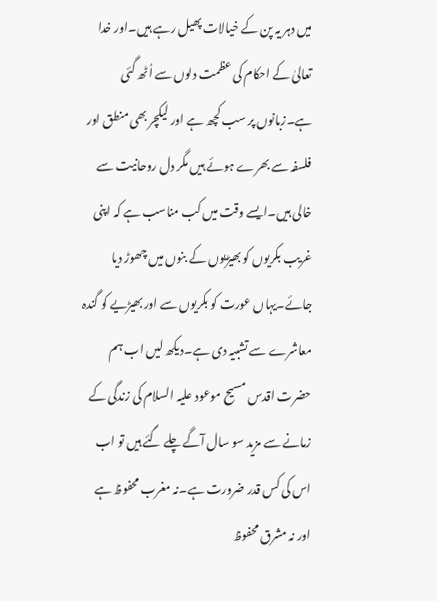میں دہر یہ پن کے خیالات پھیل رہے ہیں۔اور خدا تعالیٰ کے احکام کی عظمت دلوں سے اُٹھ گئی ہے۔زبانوں پر سب کچھ ہے اور لیکچر بھی منطق اور فلسفہ سے بھرے ہوئے ہیں مگر دل روحانیت سے خالی ہیں۔ایسے وقت میں کب مناسب ہے کہ اپنی غریب بکریوں کو بھیڑیوں کے بنوں میں چھوڑ دیا جائے۔یہاں عورت کو بکریوں سے اور بھیڑیے کو گندہ معاشرے سے تشبیہ دی ہے۔دیکھ لیں اب ہم حضرت اقدس مسیح موعود علیہ السلام کی زندگی کے زمانے سے مزید سو سال آگے چلے گئے ہیں تو اب اس کی کس قدر ضرورت ہے۔نہ مغرب محفوظ ہے اور نہ مشرق محفوظ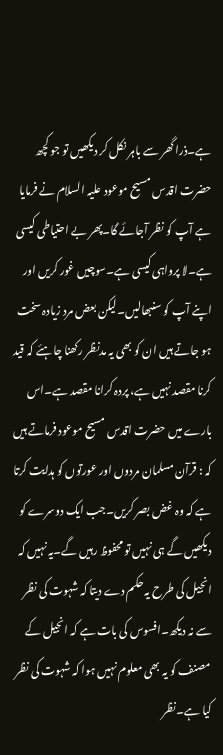ہے۔ذرا گھر سے باہر نکل کر دیکھیں تو جو کچھ حضرت اقدس مسیح موعود علیہ السلام نے فرمایا ہے آپ کو نظر آجائے گا۔پھر بے احتیاطی کیسی ہے۔لا پرواہی کیسی ہے۔سوچیں غور کریں اور اپنے آپ کو سنبھالیں۔لیکن بعض مرد زیادہ سخت ہو جاتے ہیں ان کو بھی یہ مدنظر رکھنا چاہئے کہ قید کرنا مقصد نہیں ہے، پردہ کرانا مقصد ہے۔اس بارے میں حضرت اقدس مسیح موعود فرماتے ہیں کہ : قرآن مسلمان مردوں اور عورتوں کو ہدایت کرتا ہے کہ وہ غض بصر کریں۔جب ایک دوسرے کو دیکھیں گے ہی نہیں تو محفوظ رہیں گے۔یہ نہیں کہ انجیل کی طرح یہ حکم دے دیتا کہ شہوت کی نظر سے نہ دیکھ۔افسوس کی بات ہے کہ انجیل کے مصنف کو یہ بھی معلوم نہیں ہوا کہ شہوت کی نظر کیا ہے۔نظر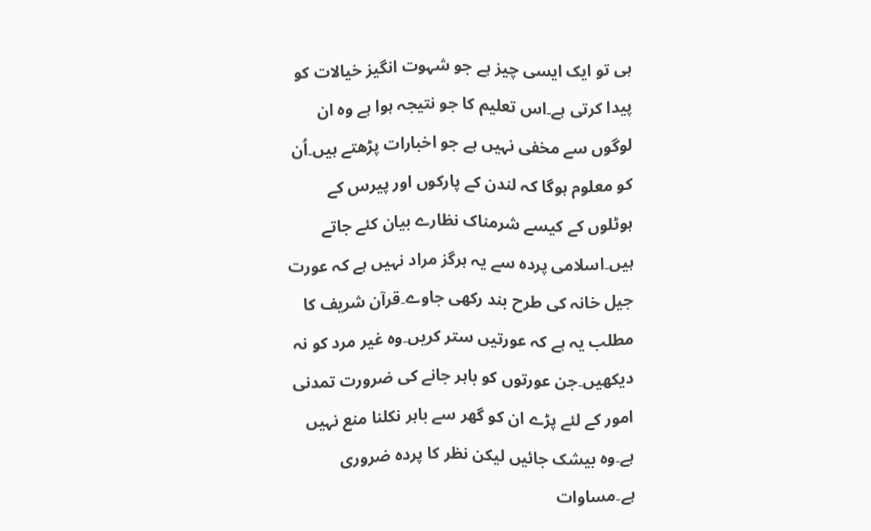ہی تو ایک ایسی چیز ہے جو شہوت انگیز خیالات کو پیدا کرتی ہے۔اس تعلیم کا جو نتیجہ ہوا ہے وہ ان لوگوں سے مخفی نہیں ہے جو اخبارات پڑھتے ہیں۔اُن کو معلوم ہوگا کہ لندن کے پارکوں اور پیرس کے ہوٹلوں کے کیسے شرمناک نظارے بیان کئے جاتے ہیں۔اسلامی پردہ سے یہ ہرگز مراد نہیں ہے کہ عورت جیل خانہ کی طرح بند رکھی جاوے۔قرآن شریف کا مطلب یہ ہے کہ عورتیں ستر کریں۔وہ غیر مرد کو نہ دیکھیں۔جن عورتوں کو باہر جانے کی ضرورت تمدنی امور کے لئے پڑے ان کو گھر سے باہر نکلنا منع نہیں ہے۔وہ بیشک جائیں لیکن نظر کا پردہ ضروری ہے۔مساوات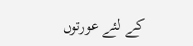کے لئے عورتوں